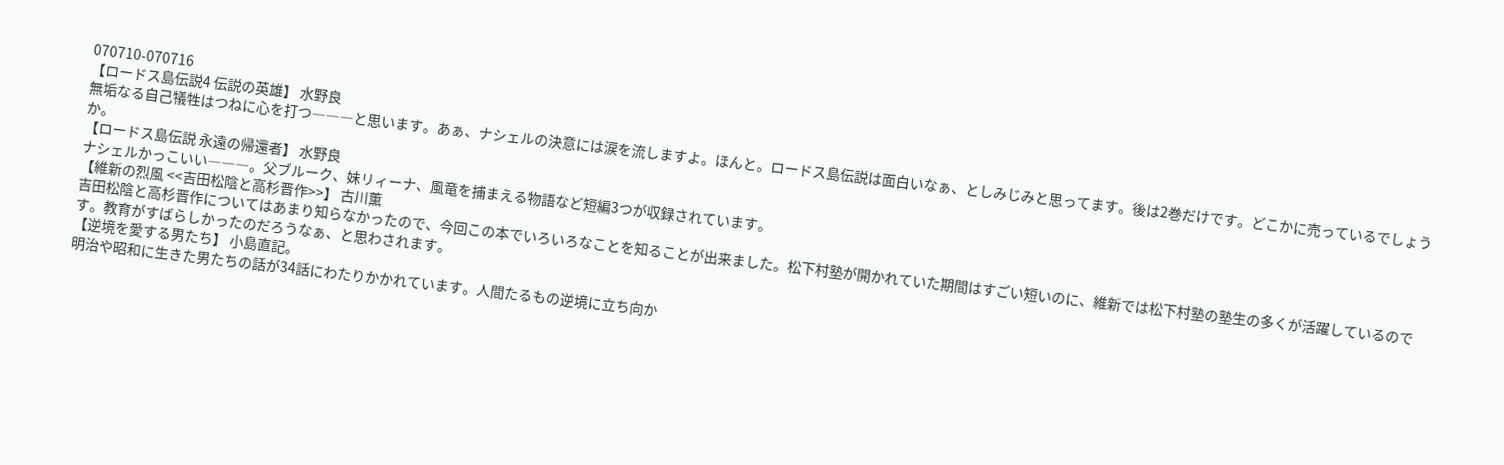070710-070716
【ロードス島伝説4 伝説の英雄】 水野良
無垢なる自己犠牲はつねに心を打つ―――と思います。あぁ、ナシェルの決意には涙を流しますよ。ほんと。ロードス島伝説は面白いなぁ、としみじみと思ってます。後は2巻だけです。どこかに売っているでしょうか。
【ロードス島伝説 永遠の帰還者】 水野良
ナシェルかっこいい―――。父ブルーク、妹リィーナ、風竜を捕まえる物語など短編3つが収録されています。
【維新の烈風 <<吉田松陰と高杉晋作>>】 古川薫
吉田松陰と高杉晋作についてはあまり知らなかったので、今回この本でいろいろなことを知ることが出来ました。松下村塾が開かれていた期間はすごい短いのに、維新では松下村塾の塾生の多くが活躍しているのです。教育がすばらしかったのだろうなぁ、と思わされます。
【逆境を愛する男たち】 小島直記。
明治や昭和に生きた男たちの話が34話にわたりかかれています。人間たるもの逆境に立ち向か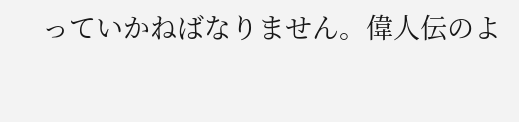っていかねばなりません。偉人伝のよ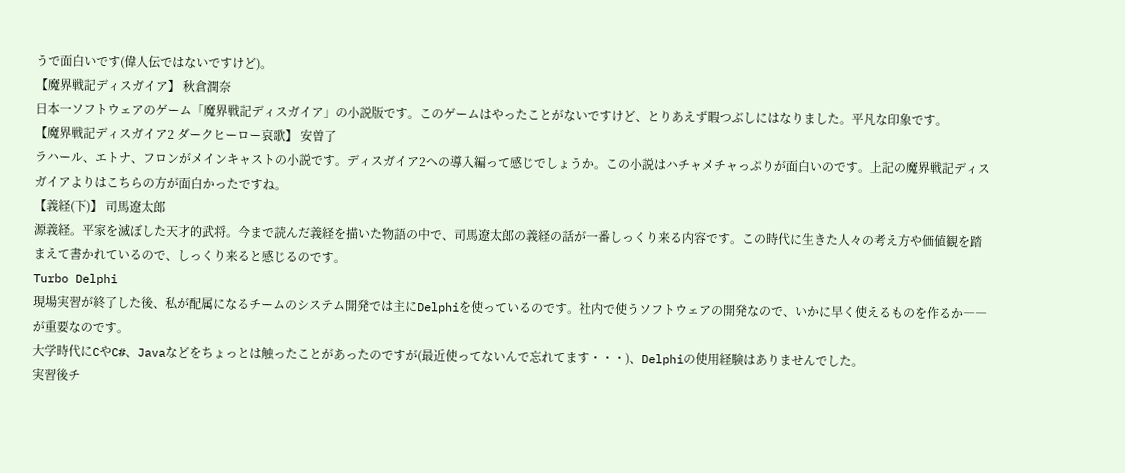うで面白いです(偉人伝ではないですけど)。
【魔界戦記ディスガイア】 秋倉潤奈
日本一ソフトウェアのゲーム「魔界戦記ディスガイア」の小説版です。このゲームはやったことがないですけど、とりあえず暇つぶしにはなりました。平凡な印象です。
【魔界戦記ディスガイア2 ダークヒーロー哀歌】 安曽了
ラハール、エトナ、フロンがメインキャストの小説です。ディスガイア2への導入編って感じでしょうか。この小説はハチャメチャっぷりが面白いのです。上記の魔界戦記ディスガイアよりはこちらの方が面白かったですね。
【義経(下)】 司馬遼太郎
源義経。平家を滅ぼした天才的武将。今まで読んだ義経を描いた物語の中で、司馬遼太郎の義経の話が一番しっくり来る内容です。この時代に生きた人々の考え方や価値観を踏まえて書かれているので、しっくり来ると感じるのです。
Turbo Delphi
現場実習が終了した後、私が配属になるチームのシステム開発では主にDelphiを使っているのです。社内で使うソフトウェアの開発なので、いかに早く使えるものを作るか――が重要なのです。
大学時代にCやC#、Javaなどをちょっとは触ったことがあったのですが(最近使ってないんで忘れてます・・・)、Delphiの使用経験はありませんでした。
実習後チ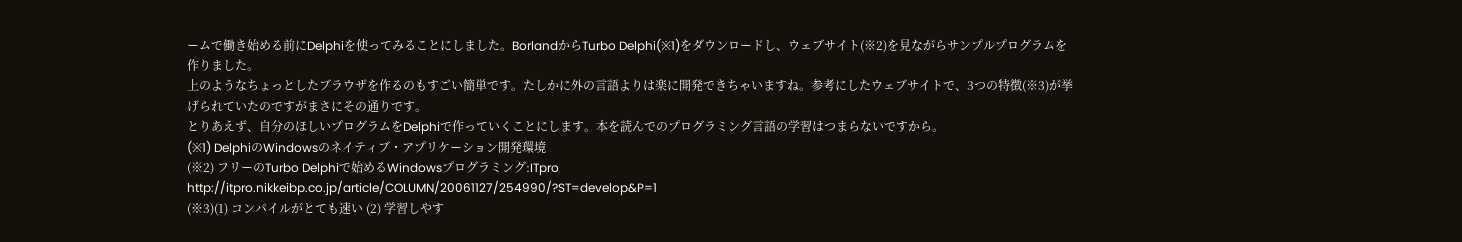ームで働き始める前にDelphiを使ってみることにしました。BorlandからTurbo Delphi(※1)をダウンロードし、ウェブサイト(※2)を見ながらサンプルプログラムを作りました。
上のようなちょっとしたブラウザを作るのもすごい簡単です。たしかに外の言語よりは楽に開発できちゃいますね。参考にしたウェブサイトで、3つの特徴(※3)が挙げられていたのですがまさにその通りです。
とりあえず、自分のほしいプログラムをDelphiで作っていくことにします。本を読んでのプログラミング言語の学習はつまらないですから。
(※1) DelphiのWindowsのネイティブ・アプリケーション開発環境
(※2) フリーのTurbo Delphiで始めるWindowsプログラミング:ITpro
http://itpro.nikkeibp.co.jp/article/COLUMN/20061127/254990/?ST=develop&P=1
(※3)(1) コンパイルがとても速い (2) 学習しやす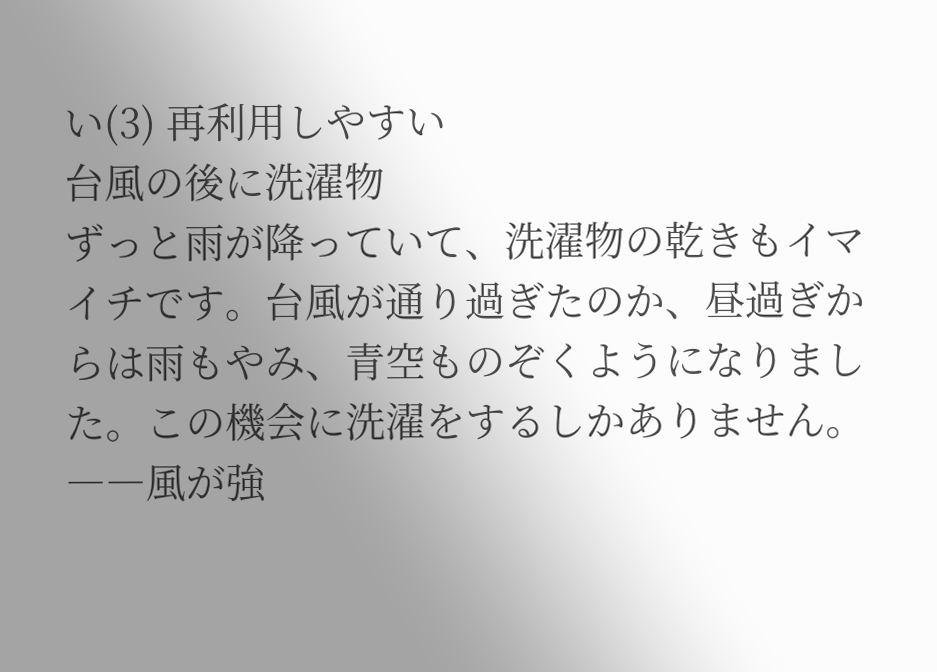い(3) 再利用しやすい
台風の後に洗濯物
ずっと雨が降っていて、洗濯物の乾きもイマイチです。台風が通り過ぎたのか、昼過ぎからは雨もやみ、青空ものぞくようになりました。この機会に洗濯をするしかありません。
――風が強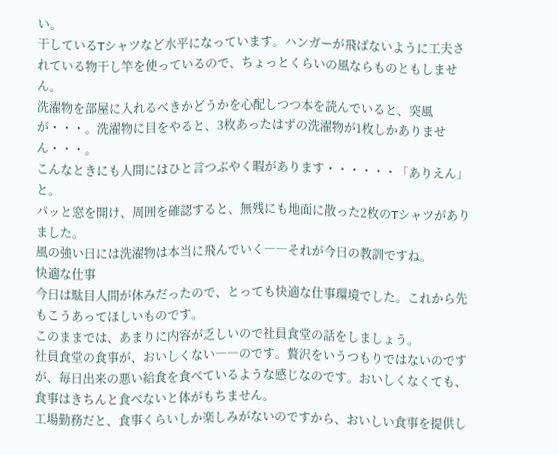い。
干しているTシャツなど水平になっています。ハンガーが飛ばないように工夫されている物干し竿を使っているので、ちょっとくらいの風ならものともしません。
洗濯物を部屋に入れるべきかどうかを心配しつつ本を読んでいると、突風が・・・。洗濯物に目をやると、3枚あったはずの洗濯物が1枚しかありません・・・。
こんなときにも人間にはひと言つぶやく暇があります・・・・・・「ありえん」と。
パッと窓を開け、周囲を確認すると、無残にも地面に散った2枚のTシャツがありました。
風の強い日には洗濯物は本当に飛んでいく――それが今日の教訓ですね。
快適な仕事
今日は駄目人間が休みだったので、とっても快適な仕事環境でした。これから先もこうあってほしいものです。
このままでは、あまりに内容が乏しいので社員食堂の話をしましょう。
社員食堂の食事が、おいしくない――のです。贅沢をいうつもりではないのですが、毎日出来の悪い給食を食べているような感じなのです。おいしくなくても、食事はきちんと食べないと体がもちません。
工場勤務だと、食事くらいしか楽しみがないのですから、おいしい食事を提供し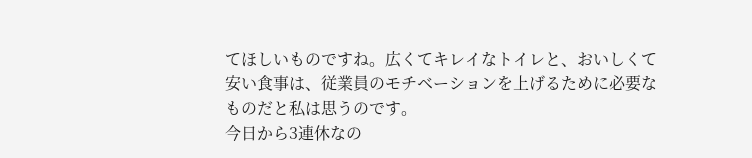てほしいものですね。広くてキレイなトイレと、おいしくて安い食事は、従業員のモチベーションを上げるために必要なものだと私は思うのです。
今日から3連休なの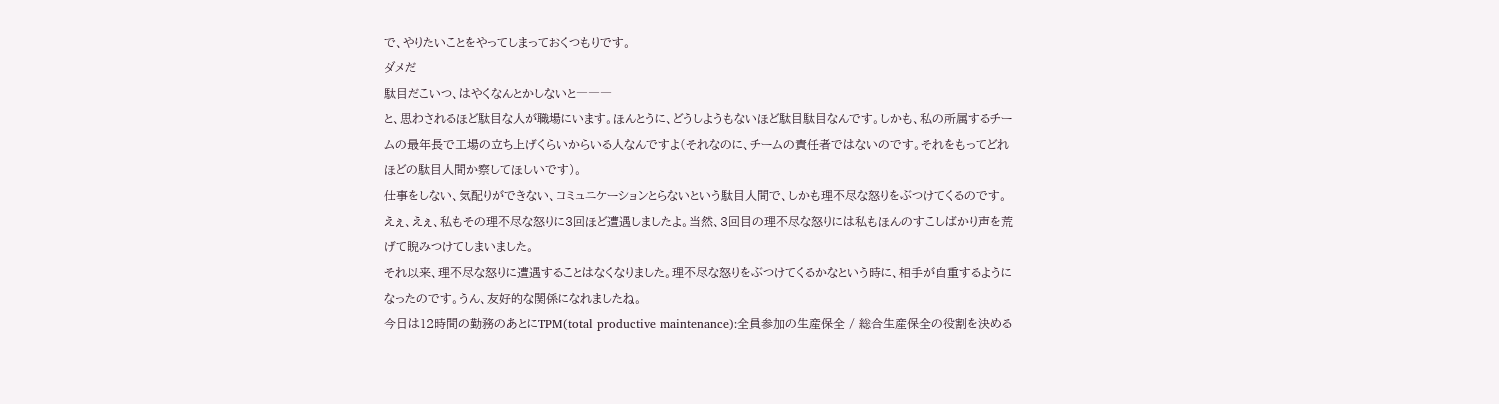で、やりたいことをやってしまっておくつもりです。
ダメだ
駄目だこいつ、はやくなんとかしないと―――
と、思わされるほど駄目な人が職場にいます。ほんとうに、どうしようもないほど駄目駄目なんです。しかも、私の所属するチームの最年長で工場の立ち上げくらいからいる人なんですよ(それなのに、チームの責任者ではないのです。それをもってどれほどの駄目人間か察してほしいです)。
仕事をしない、気配りができない、コミュニケーションとらないという駄目人間で、しかも理不尽な怒りをぶつけてくるのです。
えぇ、えぇ、私もその理不尽な怒りに3回ほど遭遇しましたよ。当然、3回目の理不尽な怒りには私もほんのすこしばかり声を荒げて睨みつけてしまいました。
それ以来、理不尽な怒りに遭遇することはなくなりました。理不尽な怒りをぶつけてくるかなという時に、相手が自重するようになったのです。うん、友好的な関係になれましたね。
今日は12時間の勤務のあとにTPM(total productive maintenance):全員参加の生産保全 / 総合生産保全の役割を決める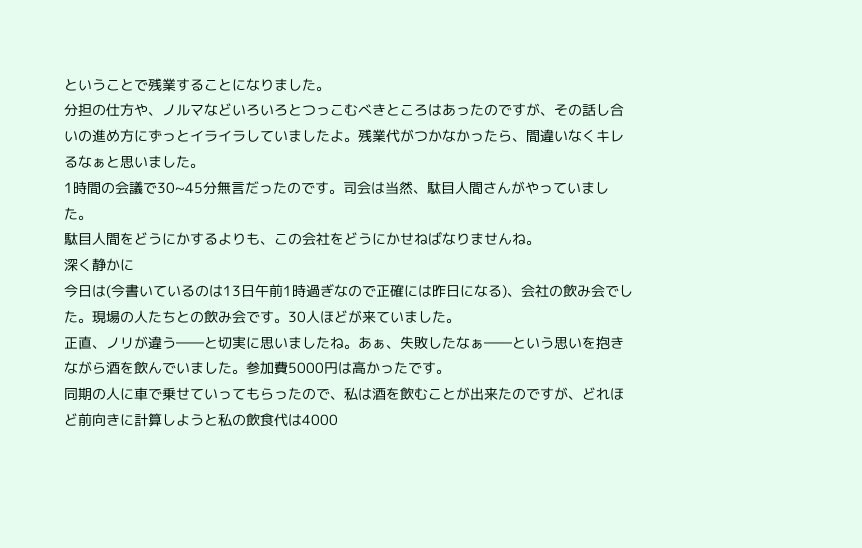ということで残業することになりました。
分担の仕方や、ノルマなどいろいろとつっこむべきところはあったのですが、その話し合いの進め方にずっとイライラしていましたよ。残業代がつかなかったら、間違いなくキレるなぁと思いました。
1時間の会議で30~45分無言だったのです。司会は当然、駄目人間さんがやっていました。
駄目人間をどうにかするよりも、この会社をどうにかせねばなりませんね。
深く静かに
今日は(今書いているのは13日午前1時過ぎなので正確には昨日になる)、会社の飲み会でした。現場の人たちとの飲み会です。30人ほどが来ていました。
正直、ノリが違う――と切実に思いましたね。あぁ、失敗したなぁ――という思いを抱きながら酒を飲んでいました。参加費5000円は高かったです。
同期の人に車で乗せていってもらったので、私は酒を飲むことが出来たのですが、どれほど前向きに計算しようと私の飲食代は4000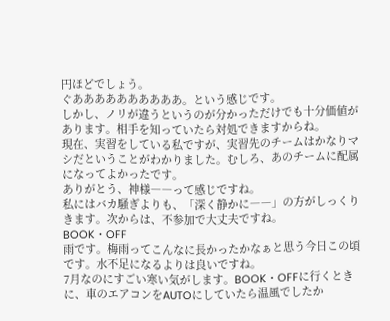円ほどでしょう。
ぐああああああああああ。という感じです。
しかし、ノリが違うというのが分かっただけでも十分価値があります。相手を知っていたら対処できますからね。
現在、実習をしている私ですが、実習先のチームはかなりマシだということがわかりました。むしろ、あのチームに配属になってよかったです。
ありがとう、神様――って感じですね。
私にはバカ騒ぎよりも、「深く静かに――」の方がしっくりきます。次からは、不参加で大丈夫ですね。
BOOK・OFF
雨です。梅雨ってこんなに長かったかなぁと思う今日この頃です。水不足になるよりは良いですね。
7月なのにすごい寒い気がします。BOOK・OFFに行くときに、車のエアコンをAUTOにしていたら温風でしたか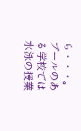ら・・・。プールのある学校では水泳の授業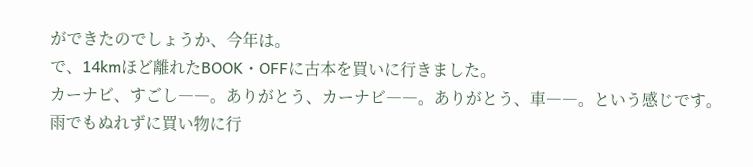ができたのでしょうか、今年は。
で、14kmほど離れたBOOK・OFFに古本を買いに行きました。
カーナビ、すごし――。ありがとう、カーナビ――。ありがとう、車――。という感じです。
雨でもぬれずに買い物に行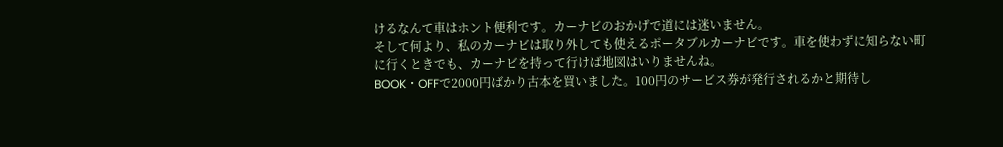けるなんて車はホント便利です。カーナビのおかげで道には迷いません。
そして何より、私のカーナビは取り外しても使えるポータブルカーナビです。車を使わずに知らない町に行くときでも、カーナビを持って行けば地図はいりませんね。
BOOK・OFFで2000円ばかり古本を買いました。100円のサービス券が発行されるかと期待し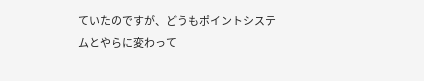ていたのですが、どうもポイントシステムとやらに変わって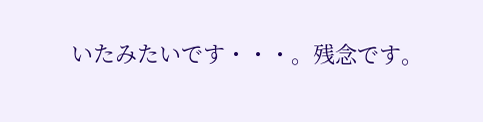いたみたいです・・・。残念です。